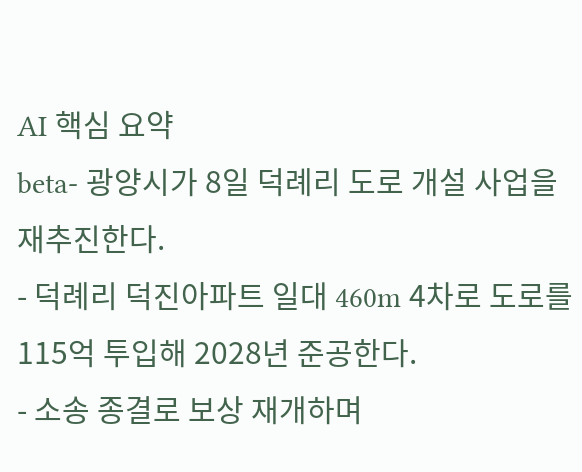AI 핵심 요약
beta- 광양시가 8일 덕례리 도로 개설 사업을 재추진한다.
- 덕례리 덕진아파트 일대 460m 4차로 도로를 115억 투입해 2028년 준공한다.
- 소송 종결로 보상 재개하며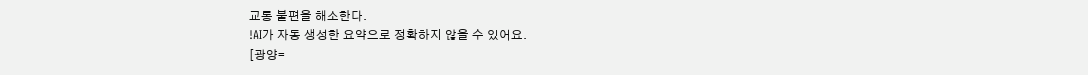교통 불편을 해소한다.
!AI가 자동 생성한 요약으로 정확하지 않을 수 있어요.
[광양=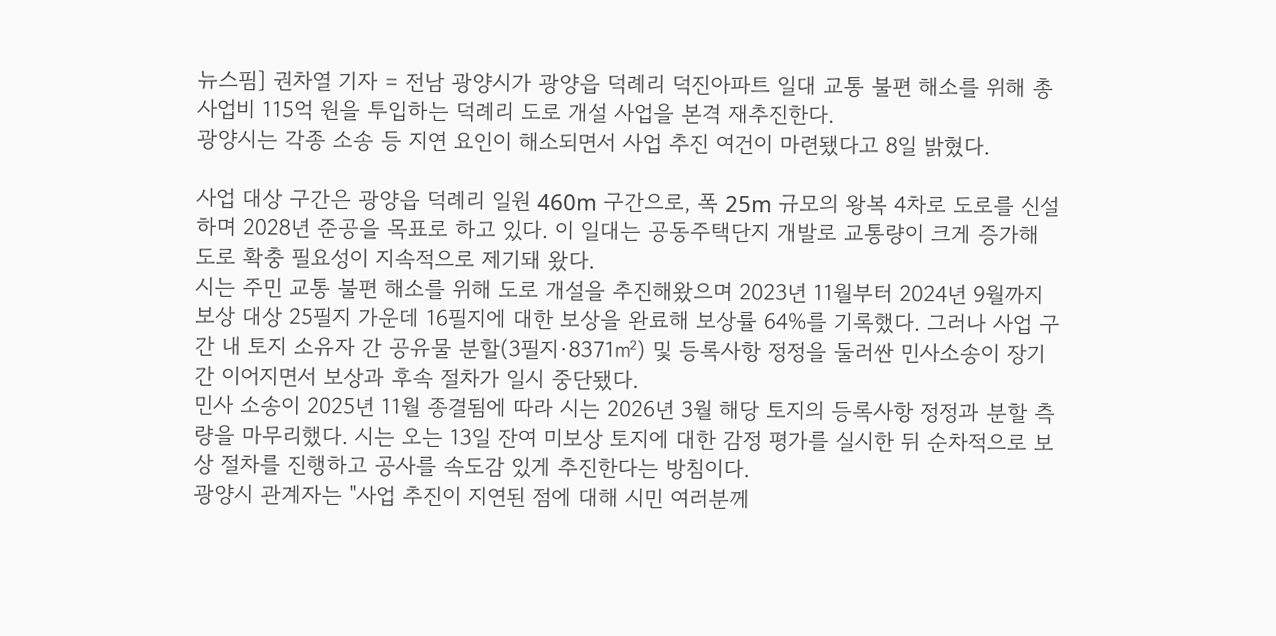뉴스핌] 권차열 기자 = 전남 광양시가 광양읍 덕례리 덕진아파트 일대 교통 불편 해소를 위해 총사업비 115억 원을 투입하는 덕례리 도로 개설 사업을 본격 재추진한다.
광양시는 각종 소송 등 지연 요인이 해소되면서 사업 추진 여건이 마련됐다고 8일 밝혔다.

사업 대상 구간은 광양읍 덕례리 일원 460m 구간으로, 폭 25m 규모의 왕복 4차로 도로를 신설하며 2028년 준공을 목표로 하고 있다. 이 일대는 공동주택단지 개발로 교통량이 크게 증가해 도로 확충 필요성이 지속적으로 제기돼 왔다.
시는 주민 교통 불편 해소를 위해 도로 개설을 추진해왔으며 2023년 11월부터 2024년 9월까지 보상 대상 25필지 가운데 16필지에 대한 보상을 완료해 보상률 64%를 기록했다. 그러나 사업 구간 내 토지 소유자 간 공유물 분할(3필지·8371㎡) 및 등록사항 정정을 둘러싼 민사소송이 장기간 이어지면서 보상과 후속 절차가 일시 중단됐다.
민사 소송이 2025년 11월 종결됨에 따라 시는 2026년 3월 해당 토지의 등록사항 정정과 분할 측량을 마무리했다. 시는 오는 13일 잔여 미보상 토지에 대한 감정 평가를 실시한 뒤 순차적으로 보상 절차를 진행하고 공사를 속도감 있게 추진한다는 방침이다.
광양시 관계자는 "사업 추진이 지연된 점에 대해 시민 여러분께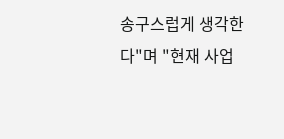송구스럽게 생각한다"며 "현재 사업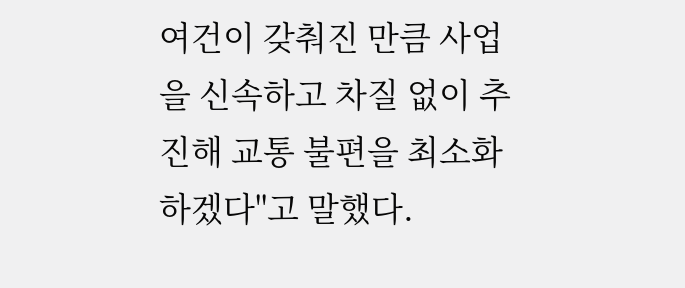여건이 갖춰진 만큼 사업을 신속하고 차질 없이 추진해 교통 불편을 최소화하겠다"고 말했다.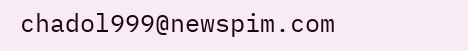chadol999@newspim.com